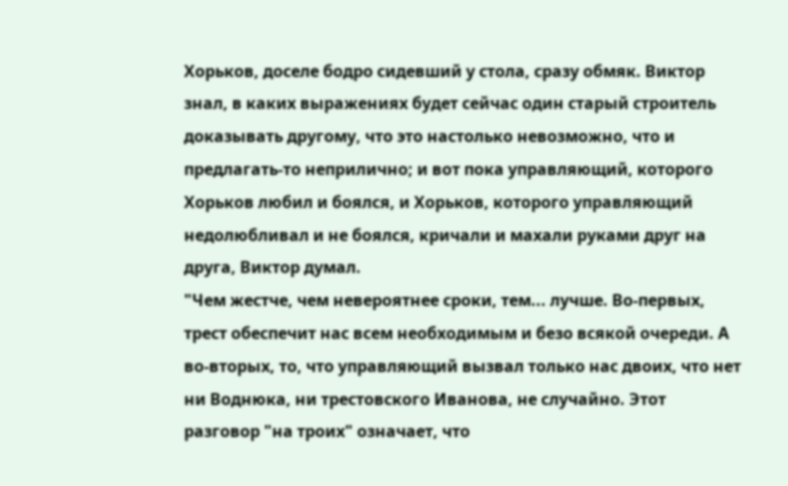Хорьков, доселе бодро сидевший у стола, сразу обмяк. Виктор знал, в каких выражениях будет сейчас один старый строитель доказывать другому, что это настолько невозможно, что и предлагать-то неприлично; и вот пока управляющий, которого Хорьков любил и боялся, и Хорьков, которого управляющий недолюбливал и не боялся, кричали и махали руками друг на друга, Виктор думал.
"Чем жестче, чем невероятнее сроки, тем... лучше. Во-первых, трест обеспечит нас всем необходимым и безо всякой очереди. А во-вторых, то, что управляющий вызвал только нас двоих, что нет ни Воднюка, ни трестовского Иванова, не случайно. Этот разговор "на троих" означает, что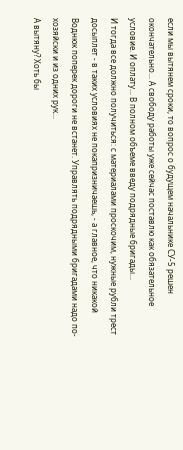если мы вытянем сроки, то вопрос о будущем начальнике СУ-5 решен окончательно... А свободу работы уже сейчас поставлю как обязательное условие. И оплату... В полном объеме введу подрядные бригады...
И тогда все должно получиться: с материалами проскочим, нужные рубли трест досыплет - в таких условиях не покапризничаешь, - а главное, что никакой Воднюк поперек дороги не встанет. Управлять подрядными бригадами надо по-хозяйски и из одних рук...
А вытяну? Хоть бы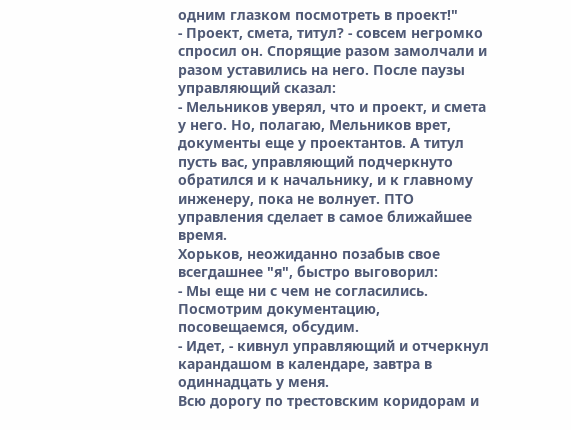одним глазком посмотреть в проект!"
- Проект, смета, титул? - совсем негромко спросил он. Спорящие разом замолчали и разом уставились на него. После паузы управляющий сказал:
- Мельников уверял, что и проект, и смета у него. Но, полагаю, Мельников врет, документы еще у проектантов. А титул пусть вас, управляющий подчеркнуто обратился и к начальнику, и к главному инженеру, пока не волнует. ПТО управления сделает в самое ближайшее время.
Хорьков, неожиданно позабыв свое всегдашнее "я", быстро выговорил:
- Мы еще ни с чем не согласились. Посмотрим документацию, посовещаемся, обсудим.
- Идет, - кивнул управляющий и отчеркнул карандашом в календаре, завтра в одиннадцать у меня.
Всю дорогу по трестовским коридорам и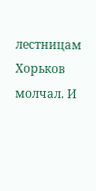лестницам Хорьков молчал. И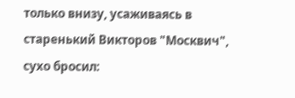только внизу, усаживаясь в старенький Викторов "Москвич", сухо бросил: